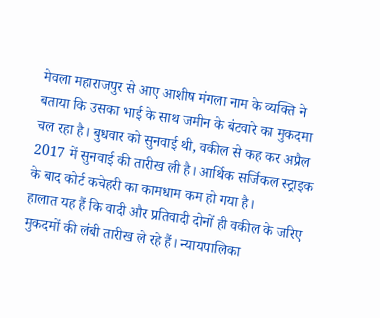मेवला महाराजपुर से आए आशीष मंगला नाम के व्यक्ति ने बताया कि उसका भाई के साथ जमीन के बंटवारे का मुकदमा चल रहा है। बुधवार को सुनवाई थी, वकील से कह कर अप्रैल 2017 में सुनवाई की तारीख ली है। आर्थिक सर्जिकल स्ट्राइक के बाद कोर्ट कचेहरी का कामधाम कम हो गया है।
हालात यह हैं कि वादी और प्रतिवादी दोनों ही वकील के जरिए मुकदमों की लंबी तारीख ले रहे हैं। न्यायपालिका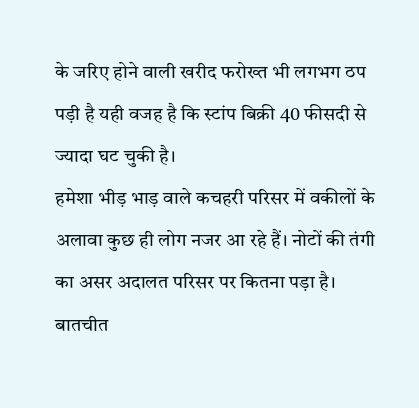के जरिए होने वाली खरीद फरोख्त भी लगभग ठप पड़ी है यही वजह है कि स्टांप बिक्री 40 फीसदी से ज्यादा घट चुकी है।
हमेशा भीड़ भाड़ वाले कचहरी परिसर में वकीलों के अलावा कुछ ही लोग नजर आ रहे हैं। नोटों की तंगी का असर अदालत परिसर पर कितना पड़ा है। बातचीत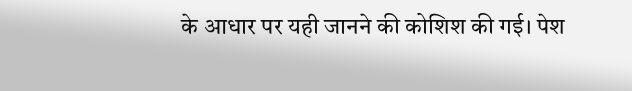के आधार पर यही जानने की कोशिश की गई। पेश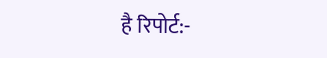है रिपोर्ट:-